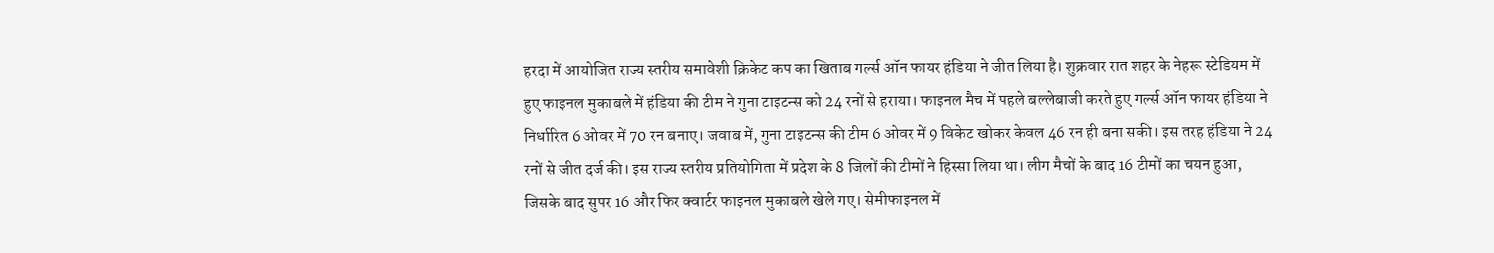हरदा में आयोजित राज्य स्तरीय समावेशी क्रिकेट कप का खिताब गर्ल्स ऑन फायर हंडिया ने जीत लिया है। शुक्रवार रात शहर के नेहरू स्टेडियम में हुए फाइनल मुकाबले में हंडिया की टीम ने गुना टाइटन्स को 24 रनों से हराया। फाइनल मैच में पहले बल्लेबाजी करते हुए गर्ल्स ऑन फायर हंडिया ने निर्धारित 6 ओवर में 70 रन बनाए। जवाब में, गुना टाइटन्स की टीम 6 ओवर में 9 विकेट खोकर केवल 46 रन ही बना सकी। इस तरह हंडिया ने 24 रनों से जीत दर्ज की। इस राज्य स्तरीय प्रतियोगिता में प्रदेश के 8 जिलों की टीमों ने हिस्सा लिया था। लीग मैचों के बाद 16 टीमों का चयन हुआ, जिसके बाद सुपर 16 और फिर क्वार्टर फाइनल मुकाबले खेले गए। सेमीफाइनल में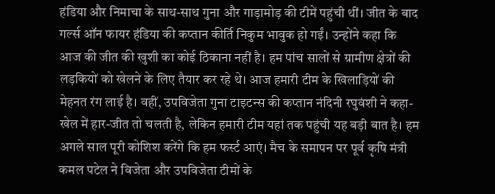हंडिया और निमाचा के साथ-साथ गुना और गाड़ामोड़ की टीमें पहुंची थीं। जीत के बाद गर्ल्स ऑन फायर हंडिया की कप्तान कीर्ति निकुम भावुक हो गईं। उन्होंने कहा कि आज की जीत की खुशी का कोई ठिकाना नहीं है। हम पांच सालों से ग्रामीण क्षेत्रों की लड़कियों को खेलने के लिए तैयार कर रहे थे। आज हमारी टीम के खिलाड़ियों की मेहनत रंग लाई है। वहीं, उपविजेता गुना टाइटन्स की कप्तान नंदिनी रघुवंशी ने कहा-खेल में हार-जीत तो चलती है, लेकिन हमारी टीम यहां तक पहुंची यह बड़ी बात है। हम अगले साल पूरी कोशिश करेंगे कि हम फर्स्ट आएं। मैच के समापन पर पूर्व कृषि मंत्री कमल पटेल ने विजेता और उपविजेता टीमों के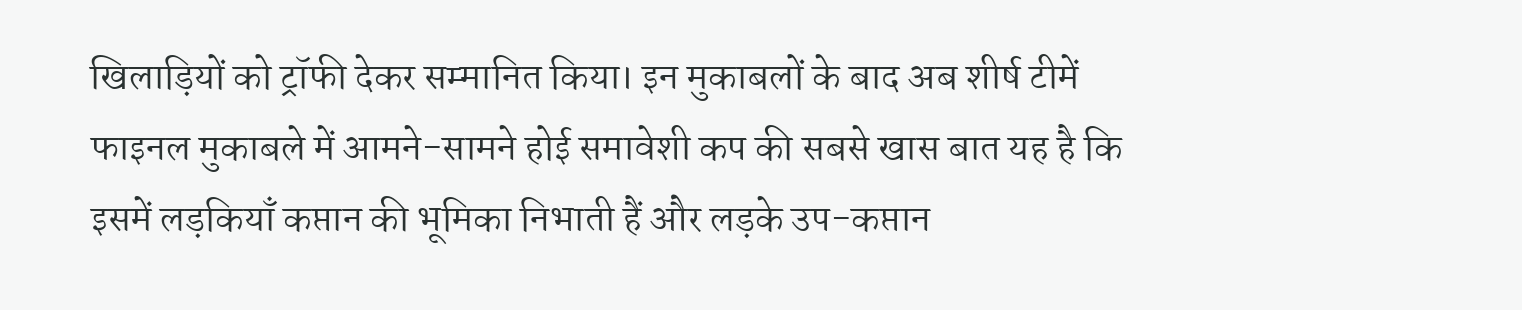खिलाड़ियों को ट्रॉफी देकर सम्मानित किया। इन मुकाबलों के बाद अब शीर्ष टीमें फाइनल मुकाबले में आमने-सामने होई समावेशी कप की सबसे खास बात यह है कि इसमें लड़कियाँ कप्तान की भूमिका निभाती हैं और लड़के उप-कप्तान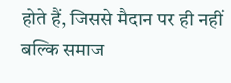होते हैं, जिससे मैदान पर ही नहीं बल्कि समाज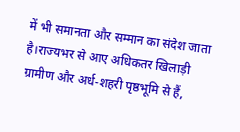में भी समानता और सम्मान का संदेश जाता है।राज्यभर से आए अधिकतर खिलाड़ी ग्रामीण और अर्ध-शहरी पृष्ठभूमि से हैं,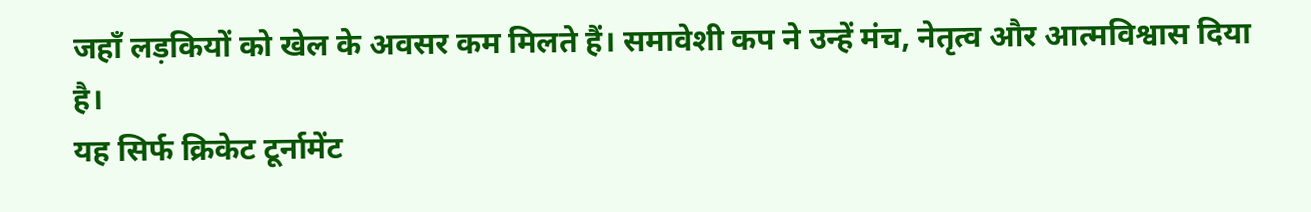जहाँ लड़कियों को खेल के अवसर कम मिलते हैं। समावेशी कप ने उन्हें मंच, नेतृत्व और आत्मविश्वास दिया है।
यह सिर्फ क्रिकेट टूर्नामेंट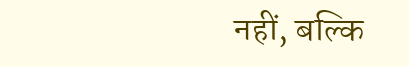नहीं, बल्कि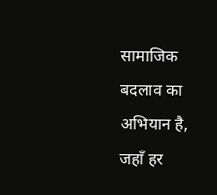सामाजिक बदलाव का अभियान है, जहाँ हर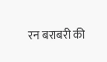रन बराबरी की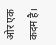ओर एक कदम है।